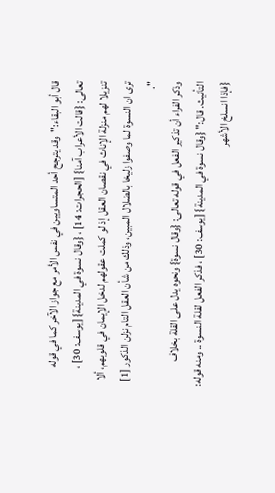قال أبو البقاء:"وقد يترجح أحد المتساويين في نفس الأمر مع جواز الآخر كما في قوله تعالى: {قالت الأعراب آمنا} [الحجرات: 14] ، {وقال نسوة في المدينة} [يوسف: 30] ، تنزيلا لهم منزلة الإناث في نقصان العقل إذ لو كملت عقولهم لدخل الإيمان في قلوبهم، ألا ترى ان النسوة لما وصفوا زليخا بالضلال المبين، وذلك من شأن العقل التام نزلن الذكور [1] ".
وذكر الفراء أن تذكير الفعل في قوله تعالى: {وقال نسوة} ونحوه يدل على القلة بخلاف التأنيث. قال:" {وقال نسوة في المدينة} [يوسف: 30] ، فذكر الفعل لقلة النسوة .. ومنه قوله: {فإذا انسلخ الأشهر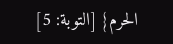الحرم} [التوبة: 5]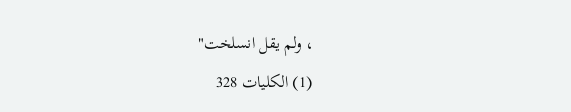، ولم يقل انسلخت"
(1) الكليات 328